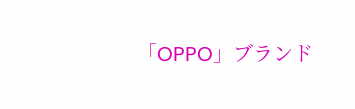「OPPO」ブランド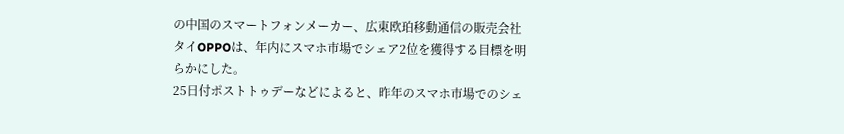の中国のスマートフォンメーカー、広東欧珀移動通信の販売会社タイOPPOは、年内にスマホ市場でシェア2位を獲得する目標を明らかにした。
25日付ポストトゥデーなどによると、昨年のスマホ市場でのシェ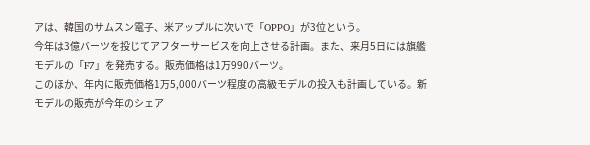アは、韓国のサムスン電子、米アップルに次いで「OPPO」が3位という。
今年は3億バーツを投じてアフターサービスを向上させる計画。また、来月5日には旗艦モデルの「F7」を発売する。販売価格は1万990バーツ。
このほか、年内に販売価格1万5,000バーツ程度の高級モデルの投入も計画している。新モデルの販売が今年のシェア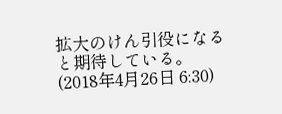拡大のけん引役になると期待している。
(2018年4月26日 6:30)